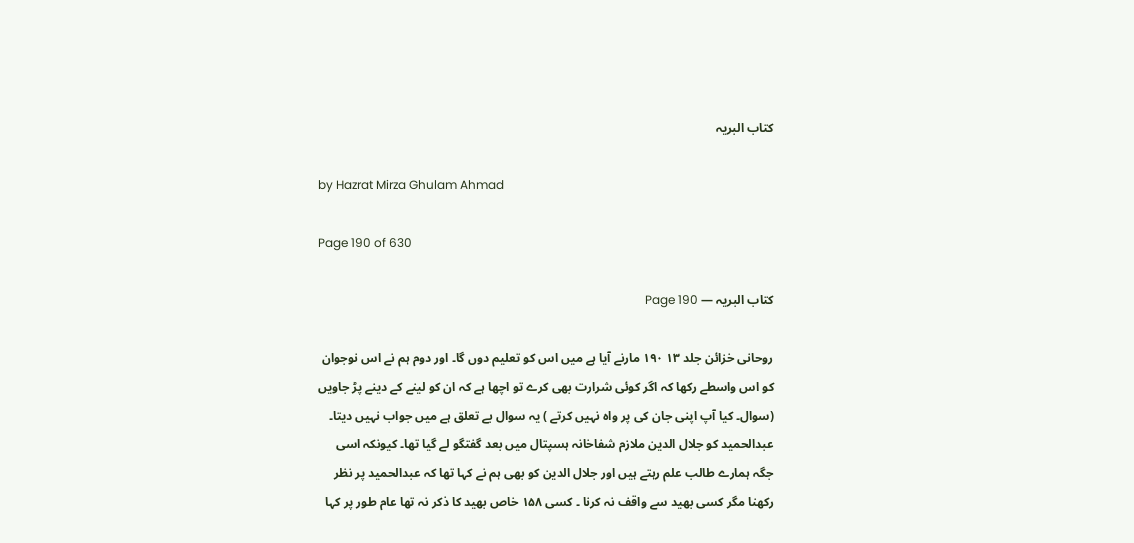کتاب البریہ

by Hazrat Mirza Ghulam Ahmad

Page 190 of 630

کتاب البریہ — Page 190

روحانی خزائن جلد ۱۳ ۱۹۰ مارنے آیا ہے میں اس کو تعلیم دوں گا۔ اور دوم ہم نے اس نوجوان کو اس واسطے رکھا کہ اگر کوئی شرارت بھی کرے تو اچھا ہے کہ ان کو لینے کے دینے پڑ جاویں (سوال۔ کیا آپ اپنی جان کی پر واہ نہیں کرتے ) یہ سوال بے تعلق ہے میں جواب نہیں دیتا۔ عبدالحمید کو جلال الدین ملازم شفاخانہ ہسپتال میں بعد گفتگو لے گیا تھا۔ کیونکہ اسی جگہ ہمارے طالب علم رہتے ہیں اور جلال الدین کو بھی ہم نے کہا تھا کہ عبدالحمید پر نظر رکھنا مگر کسی بھید سے واقف نہ کرنا ۔ کسی ۱۵۸ خاص بھید کا ذکر نہ تھا عام طور پر کہا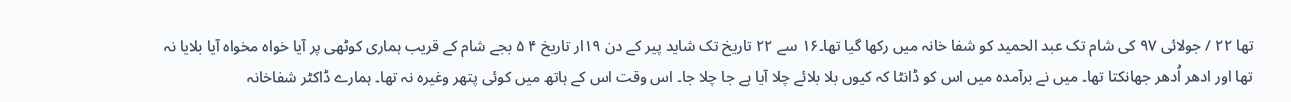تھا ۲۲ / جولائی ۹۷ کی شام تک عبد الحمید کو شفا خانہ میں رکھا گیا تھا۔۱۶ سے ۲۲ تاریخ تک شاید پیر کے دن ۱۹ار تاریخ ۴ ۵ بجے شام کے قریب ہماری کوٹھی پر آیا خواہ مخواہ آیا بلایا نہ تھا اور ادھر اُدھر جھانکتا تھا۔ میں نے برآمدہ میں اس کو ڈانٹا کہ کیوں بلا بلائے چلا آیا ہے جا چلا جا۔ اس وقت اس کے ہاتھ میں کوئی پتھر وغیرہ نہ تھا۔ ہمارے ڈاکٹر شفاخانہ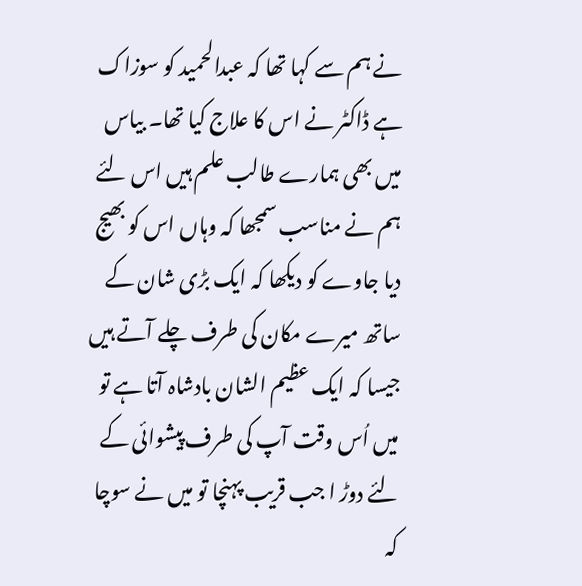نے ہم سے کہا تھا کہ عبدالحمید کو سوزاک ہے ڈاکٹر نے اس کا علاج کیا تھا۔ بیاس میں بھی ہمارے طالب علم ہیں اس لئے ہم نے مناسب سمجھا کہ وہاں اس کو بھیج دیا جاوے کو دیکھا کہ ایک بڑی شان کے ساتھ میرے مکان کی طرف چلے آتے ہیں جیسا کہ ایک عظیم الشان بادشاہ آتا ہے تو میں اُس وقت آپ کی طرف پیشوائی کے لئے دوڑ ا جب قریب پہنچا تو میں نے سوچا کہ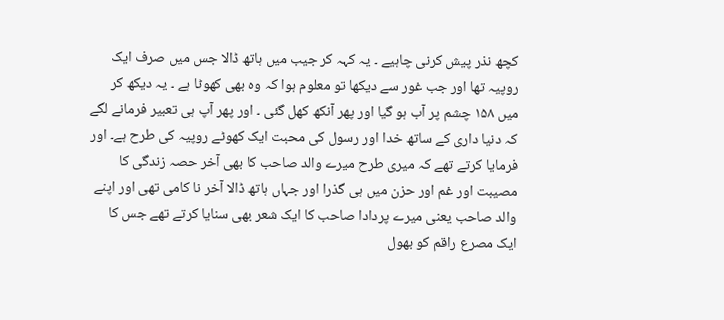کچھ نذر پیش کرنی چاہیے ۔ یہ کہہ کر جیب میں ہاتھ ڈالا جس میں صرف ایک روپیہ تھا اور جب غور سے دیکھا تو معلوم ہوا کہ وہ بھی کھوٹا ہے ۔ یہ دیکھ کر میں ۱۵۸ چشم پر آب ہو گیا اور پھر آنکھ کھل گئی ۔ اور پھر آپ ہی تعبیر فرمانے لگے کہ دنیا داری کے ساتھ خدا اور رسول کی محبت ایک کھوٹے روپیہ کی طرح ہے۔ اور فرمایا کرتے تھے کہ میری طرح میرے والد صاحب کا بھی آخر حصہ زندگی کا مصیبت اور غم اور حزن میں ہی گذرا اور جہاں ہاتھ ڈالا آخر نا کامی تھی اور اپنے والد صاحب یعنی میرے پردادا صاحب کا ایک شعر بھی سنایا کرتے تھے جس کا ایک مصرع راقم کو بھول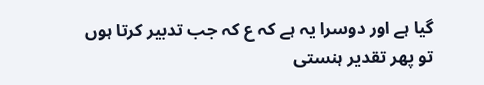گیا ہے اور دوسرا یہ ہے کہ ع کہ جب تدبیر کرتا ہوں تو پھر تقدیر ہنستی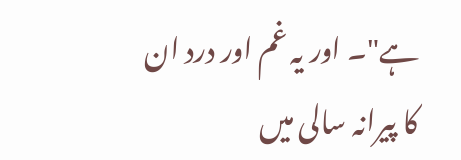ہے"۔ اور یہ غم اور درد ان کا پیرانہ سالی میں